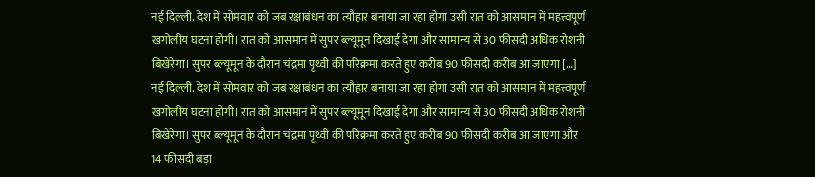नई दिल्ली. देश में सोमवार को जब रक्षाबंधन का त्यौहार बनाया जा रहा होगा उसी रात को आसमान में महत्त्वपूर्ण खगोलीय घटना होगी। रात को आसमान में सुपर ब्ल्यूमून दिखाई देगा और सामान्य से 30 फीसदी अधिक रोशनी बिखेरेगा। सुपर ब्ल्यूमून के दौरान चंद्रमा पृथ्वी की परिक्रमा करते हुए करीब 90 फीसदी करीब आ जाएगा […]
नई दिल्ली. देश में सोमवार को जब रक्षाबंधन का त्यौहार बनाया जा रहा होगा उसी रात को आसमान में महत्त्वपूर्ण खगोलीय घटना होगी। रात को आसमान में सुपर ब्ल्यूमून दिखाई देगा और सामान्य से 30 फीसदी अधिक रोशनी बिखेरेगा। सुपर ब्ल्यूमून के दौरान चंद्रमा पृथ्वी की परिक्रमा करते हुए करीब 90 फीसदी करीब आ जाएगा और 14 फीसदी बड़ा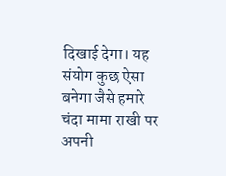दिखाई देगा। यह संयोग कुछ ऐसा बनेगा जैसे हमारे चंदा मामा राखी पर अपनी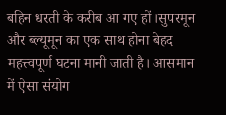बहिन धरती के करीब आ गए हों।सुपरमून और ब्ल्यूमून का एक साथ होना बेहद महत्त्वपूर्ण घटना मानी जाती है। आसमान में ऐसा संयोग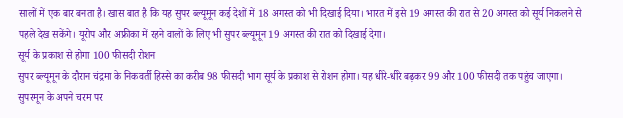सालों में एक बार बनता है। खास बात है कि यह सुपर ब्ल्यूमून कई देशों में 18 अगस्त को भी दिखाई दिया। भारत में इसे 19 अगस्त की रात से 20 अगस्त को सूर्य निकलने से पहले देख सकेंगे। यूरोप और अफ्रीका में रहने वालों के लिए भी सुपर ब्ल्यूमून 19 अगस्त की रात को दिखाई देगा।
सूर्य के प्रकाश से होगा 100 फीसदी रोशन
सुपर ब्ल्यूमून के दौरान चंद्रमा के निकवर्ती हिस्से का करीब 98 फीसदी भाग सूर्य के प्रकाश से रोशन होगा। यह धीरे-धीरे बढ़कर 99 और 100 फीसदी तक पहुंच जाएगा। सुपरमून के अपने चरम पर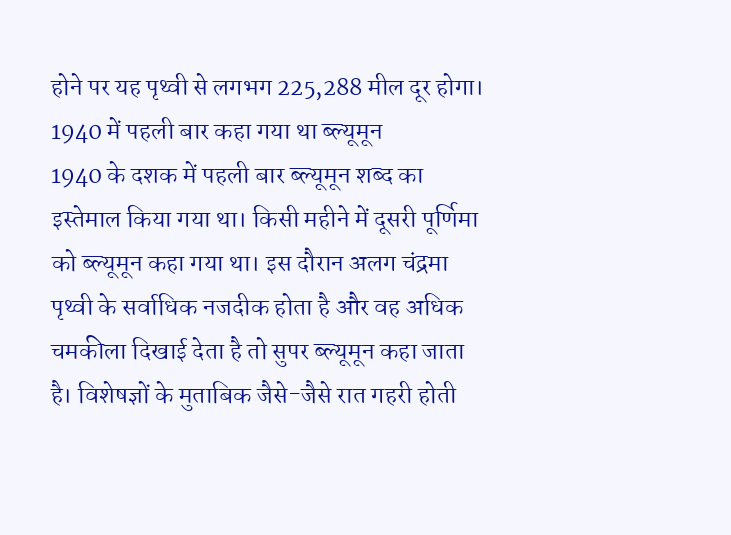होने पर यह पृथ्वी से लगभग 225,288 मील दूर होगा।
1940 में पहली बार कहा गया था ब्ल्यूमून
1940 के दशक में पहली बार ब्ल्यूमून शब्द का इस्तेमाल किया गया था। किसी महीने में दूसरी पूर्णिमा को ब्ल्यूमून कहा गया था। इस दौरान अलग चंद्रमा पृथ्वी के सर्वाधिक नजदीक होता है और वह अधिक चमकीला दिखाई देता है तो सुपर ब्ल्यूमून कहा जाता है। विशेषज्ञों के मुताबिक जैसे-जैसे रात गहरी होती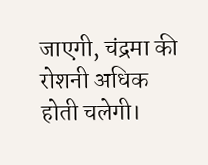जाएगी, चंद्रमा की रोशनी अधिक होती चलेगी।